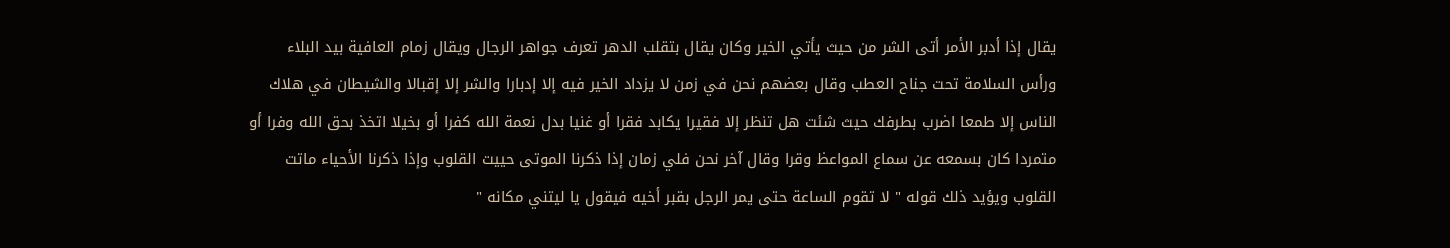يقال إذا أدبر الأمر أتى الشر من حيث يأتي الخير وكان يقال بتقلب الدهر تعرف جواهر الرجال ويقال زمام العافية بيد البلاء ورأس السلامة تحت جناح العطب وقال بعضهم نحن في زمن لا يزداد الخير فيه إلا إدبارا والشر إلا إقبالا والشيطان في هلاك الناس إلا طمعا اضرب بطرفك حيث شئت هل تنظر إلا فقيرا يكابد فقرا أو غنيا بدل نعمة الله كفرا أو بخيلا اتخذ بحق الله وفرا أو متمردا كان بسمعه عن سماع المواعظ وقرا وقال آخر نحن فلي زمان إذا ذكرنا الموتى حييت القلوب وإذا ذكرنا الأحياء ماتت القلوب ويؤيد ذلك قوله " لا تقوم الساعة حتى يمر الرجل بقبر أخيه فيقول يا ليتني مكانه "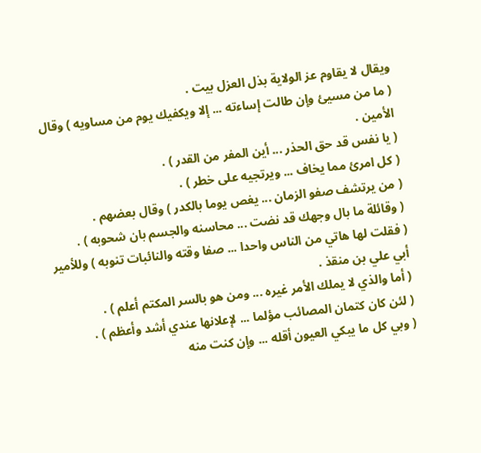ويقال لا يقاوم عز الولاية بذل العزل بيت .
( ما من مسيئ وإن طالت إساءته ... إلا ويكفيك يوم من مساويه ) وقال الأمين .
( يا نفس قد حق الحذر ... أين المفر من القدر ) .
( كل امرئ مما يخاف ... ويرتجيه على خطر ) .
( من يرتشف صفو الزمان ... يغص يوما بالكدر ) وقال بعضهم .
( وقائلة ما بال وجهك قد نضت ... محاسنه والجسم بان شحوبه ) .
( فقلت لها هاتي من الناس واحدا ... صفا وقته والنائبات تنوبه ) وللأمير أبي علي بن منقذ .
( أما والذي لا يملك الأمر غيره ... ومن هو بالسر المكتم أعلم ) .
( لئن كان كتمان المصائب مؤلما ... لإعلانها عندي أشد وأعظم ) .
( وبي كل ما يبكي العيون أقله ... وإن كنت منه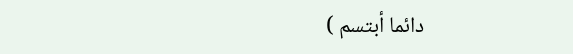دائما أبتسم )